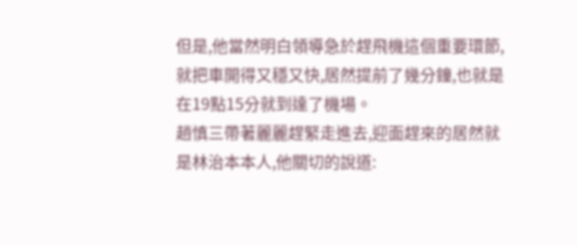但是,他當然明白領導急於趕飛機這個重要環節,就把車開得又穩又快,居然提前了幾分鐘,也就是在19點15分就到達了機場。
趙慎三帶著麗麗趕緊走進去,迎面趕來的居然就是林治本本人,他關切的說道: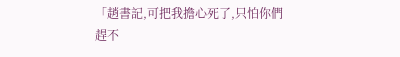「趙書記,可把我擔心死了,只怕你們趕不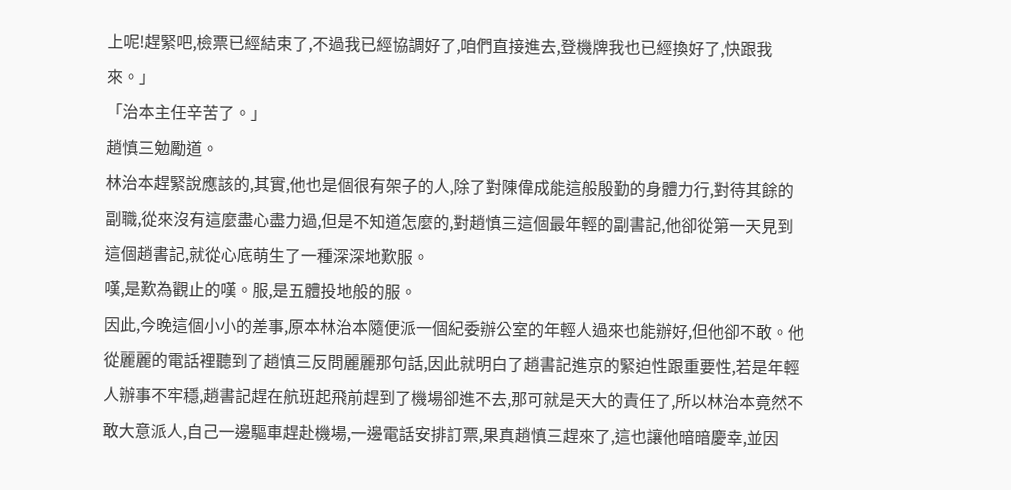上呢!趕緊吧,檢票已經結束了,不過我已經協調好了,咱們直接進去,登機牌我也已經換好了,快跟我來。」
「治本主任辛苦了。」
趙慎三勉勵道。
林治本趕緊說應該的,其實,他也是個很有架子的人,除了對陳偉成能這般殷勤的身體力行,對待其餘的副職,從來沒有這麼盡心盡力過,但是不知道怎麼的,對趙慎三這個最年輕的副書記,他卻從第一天見到這個趙書記,就從心底萌生了一種深深地歎服。
嘆,是歎為觀止的嘆。服,是五體投地般的服。
因此,今晚這個小小的差事,原本林治本隨便派一個紀委辦公室的年輕人過來也能辦好,但他卻不敢。他從麗麗的電話裡聽到了趙慎三反問麗麗那句話,因此就明白了趙書記進京的緊迫性跟重要性,若是年輕人辦事不牢穩,趙書記趕在航班起飛前趕到了機場卻進不去,那可就是天大的責任了,所以林治本竟然不敢大意派人,自己一邊驅車趕赴機場,一邊電話安排訂票,果真趙慎三趕來了,這也讓他暗暗慶幸,並因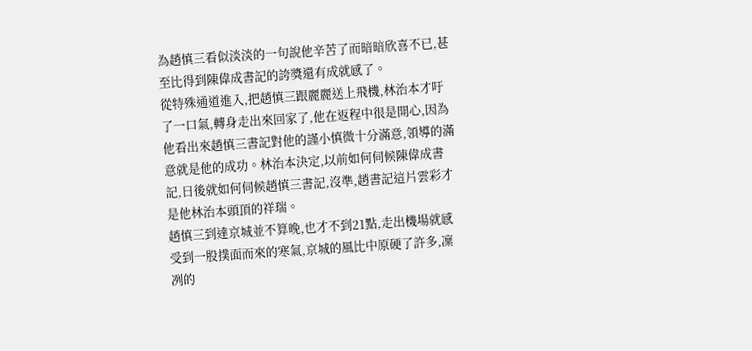為趙慎三看似淡淡的一句說他辛苦了而暗暗欣喜不已,甚至比得到陳偉成書記的誇獎還有成就感了。
從特殊通道進入,把趙慎三跟麗麗送上飛機,林治本才吁了一口氣,轉身走出來回家了,他在返程中很是開心,因為他看出來趙慎三書記對他的謹小慎微十分滿意,領導的滿意就是他的成功。林治本決定,以前如何伺候陳偉成書記,日後就如何伺候趙慎三書記,沒準,趙書記這片雲彩才是他林治本頭頂的祥瑞。
趙慎三到達京城並不算晚,也才不到21點,走出機場就感受到一股撲面而來的寒氣,京城的風比中原硬了許多,凜冽的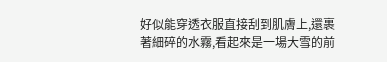好似能穿透衣服直接刮到肌膚上,還裹著細碎的水霧,看起來是一場大雪的前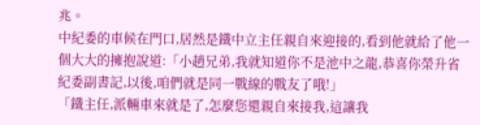兆。
中紀委的車候在門口,居然是鐵中立主任親自來迎接的,看到他就給了他一個大大的擁抱說道:「小趙兄弟,我就知道你不是池中之龍,恭喜你榮升省紀委副書記,以後,咱們就是同一戰線的戰友了哦!」
「鐵主任,派輛車來就是了,怎麼您還親自來接我,這讓我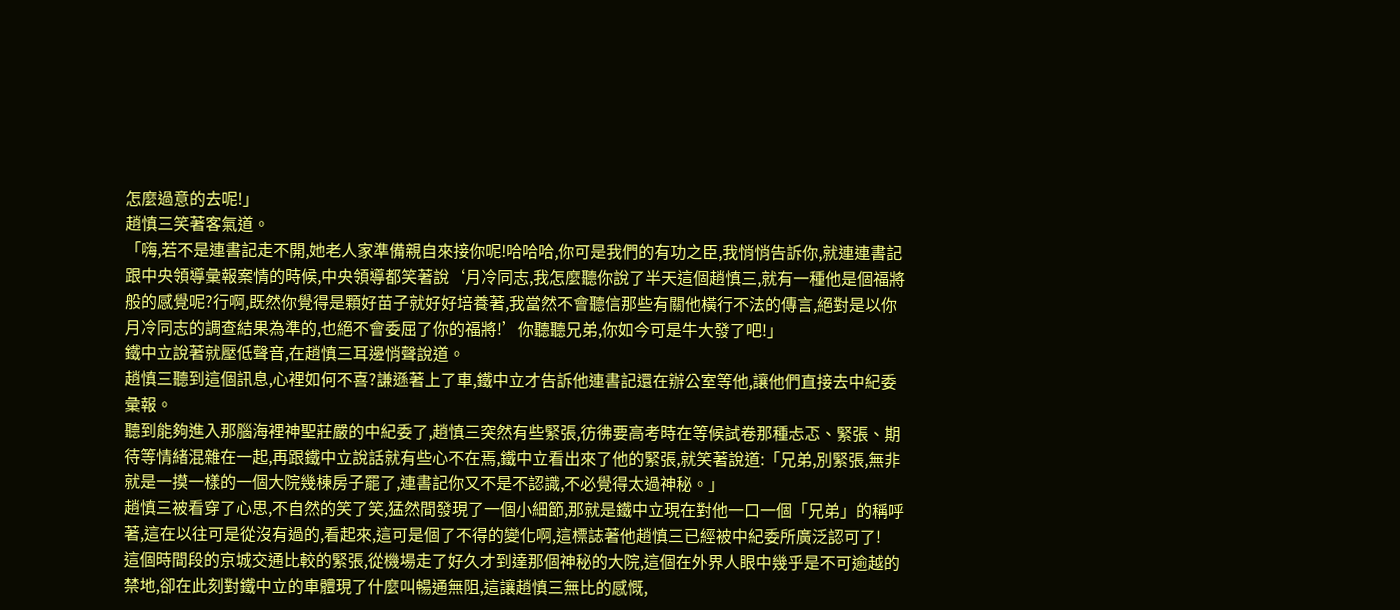怎麼過意的去呢!」
趙慎三笑著客氣道。
「嗨,若不是連書記走不開,她老人家準備親自來接你呢!哈哈哈,你可是我們的有功之臣,我悄悄告訴你,就連連書記跟中央領導彙報案情的時候,中央領導都笑著說‘月冷同志,我怎麼聽你說了半天這個趙慎三,就有一種他是個福將般的感覺呢?行啊,既然你覺得是顆好苗子就好好培養著,我當然不會聽信那些有關他橫行不法的傳言,絕對是以你月冷同志的調查結果為準的,也絕不會委屈了你的福將!’你聽聽兄弟,你如今可是牛大發了吧!」
鐵中立說著就壓低聲音,在趙慎三耳邊悄聲說道。
趙慎三聽到這個訊息,心裡如何不喜?謙遜著上了車,鐵中立才告訴他連書記還在辦公室等他,讓他們直接去中紀委彙報。
聽到能夠進入那腦海裡神聖莊嚴的中紀委了,趙慎三突然有些緊張,彷彿要高考時在等候試卷那種忐忑、緊張、期待等情緒混雜在一起,再跟鐵中立說話就有些心不在焉,鐵中立看出來了他的緊張,就笑著說道:「兄弟,別緊張,無非就是一摸一樣的一個大院幾棟房子罷了,連書記你又不是不認識,不必覺得太過神秘。」
趙慎三被看穿了心思,不自然的笑了笑,猛然間發現了一個小細節,那就是鐵中立現在對他一口一個「兄弟」的稱呼著,這在以往可是從沒有過的,看起來,這可是個了不得的變化啊,這標誌著他趙慎三已經被中紀委所廣泛認可了!
這個時間段的京城交通比較的緊張,從機場走了好久才到達那個神秘的大院,這個在外界人眼中幾乎是不可逾越的禁地,卻在此刻對鐵中立的車體現了什麼叫暢通無阻,這讓趙慎三無比的感慨,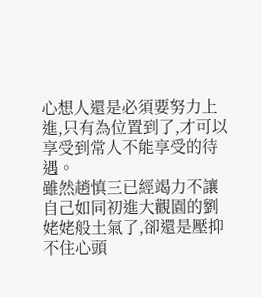心想人還是必須要努力上進,只有為位置到了,才可以享受到常人不能享受的待遇。
雖然趙慎三已經竭力不讓自己如同初進大觀園的劉姥姥般土氣了,卻還是壓抑不住心頭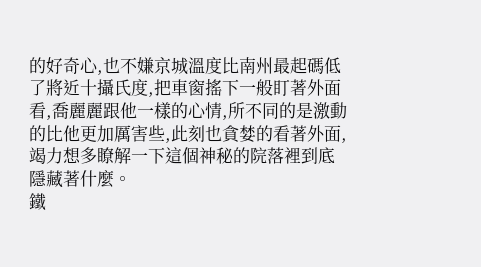的好奇心,也不嫌京城溫度比南州最起碼低了將近十攝氏度,把車窗搖下一般盯著外面看,喬麗麗跟他一樣的心情,所不同的是激動的比他更加厲害些,此刻也貪婪的看著外面,竭力想多瞭解一下這個神秘的院落裡到底隱藏著什麼。
鐵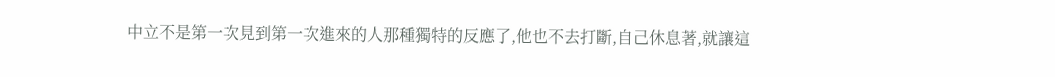中立不是第一次見到第一次進來的人那種獨特的反應了,他也不去打斷,自己休息著,就讓這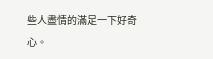些人盡情的滿足一下好奇心。